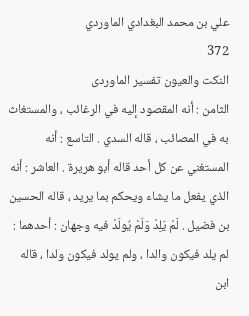علي بن محمد البغدادي الماوردي
372
النكت والعيون تفسير الماوردى
الثامن : أنه المقصود إليه في الرغائب ، والمستغاث به في المصائب ، قاله السدي . التاسع : أنه المستغني عن كل أحد قاله أبو هريرة . العاشر : أنه الذي يفعل ما يشاء ويحكم بما يريد ، قاله الحسين بن فضيل . لَمْ يَلِدْ وَلَمْ يُولَدْ فيه وجهان : أحدهما : لم يلد فيكون والدا ، ولم يولد فيكون ولدا ، قاله ابن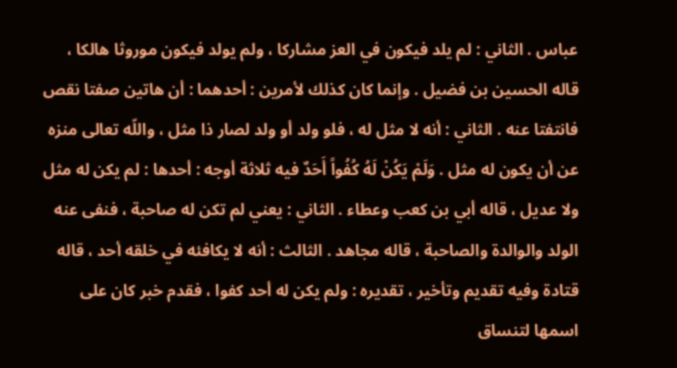عباس . الثاني : لم يلد فيكون في العز مشاركا ، ولم يولد فيكون موروثا هالكا ، قاله الحسين بن فضيل . وإنما كان كذلك لأمرين : أحدهما : أن هاتين صفتا نقص فانتفتا عنه . الثاني : أنه لا مثل له ، فلو ولد أو ولد لصار ذا مثل ، واللّه تعالى منزه عن أن يكون له مثل . وَلَمْ يَكُنْ لَهُ كُفُواً أَحَدٌ فيه ثلاثة أوجه : أحدها : لم يكن له مثل ولا عديل ، قاله أبي بن كعب وعطاء . الثاني : يعني لم تكن له صاحبة ، فنفى عنه الولد والوالدة والصاحبة ، قاله مجاهد . الثالث : أنه لا يكافئه في خلقه أحد ، قاله قتادة وفيه تقديم وتأخير ، تقديره : ولم يكن له أحد كفوا ، فقدم خبر كان على اسمها لتنساق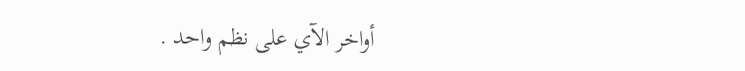أواخر الآي على نظم واحد .